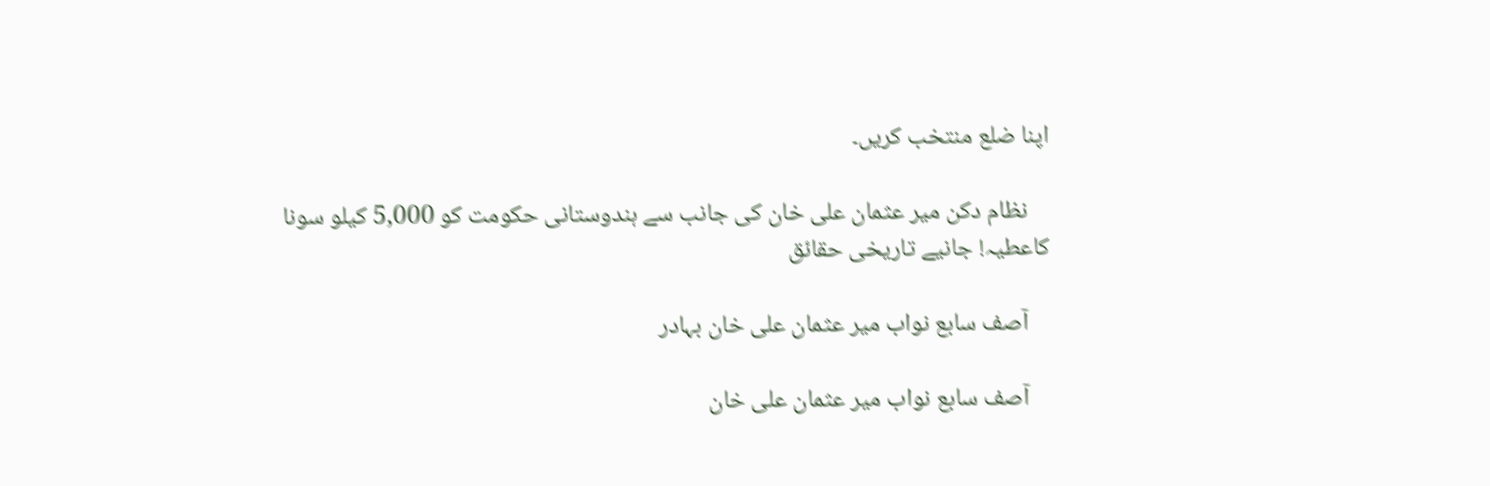اپنا ضلع منتخب کریں۔

    نظام دکن میر عثمان علی خان کی جانب سے ہندوستانی حکومت کو 5,000 کیلو سونا کاعطیہ! جانیے تاریخی حقائق

    آصف سابع نواب میر عثمان علی خان بہادر

    آصف سابع نواب میر عثمان علی خان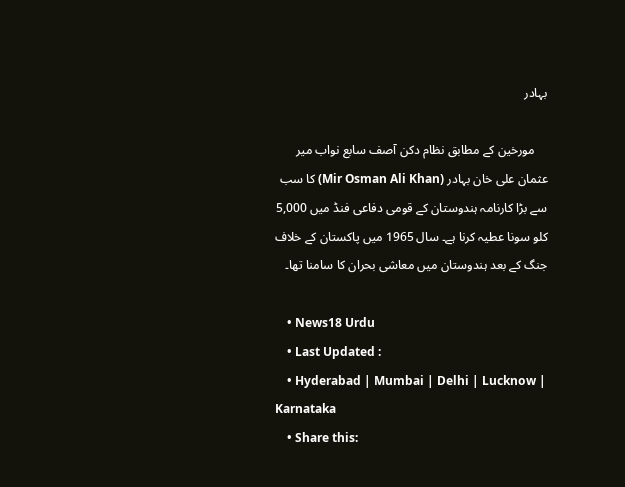بہادر

    مورخین کے مطابق نظام دکن آصف سابع نواب میر عثمان علی خان بہادر (Mir Osman Ali Khan) کا سب سے بڑا کارنامہ ہندوستان کے قومی دفاعی فنڈ میں 5,000 کلو سونا عطیہ کرنا ہے۔ سال 1965 میں پاکستان کے خلاف جنگ کے بعد ہندوستان میں معاشی بحران کا سامنا تھا۔

    • News18 Urdu
    • Last Updated :
    • Hyderabad | Mumbai | Delhi | Lucknow | Karnataka
    • Share this: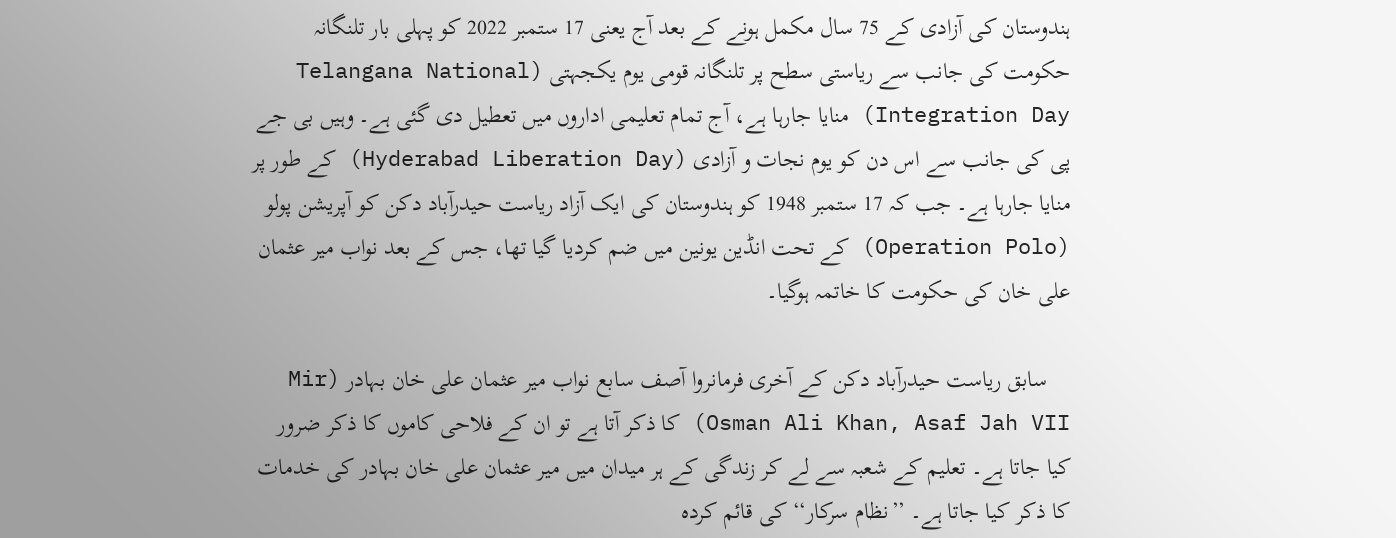ہندوستان کی آزادی کے 75 سال مکمل ہونے کے بعد آج یعنی 17 ستمبر 2022 کو پہلی بار تلنگانہ حکومت کی جانب سے ریاستی سطح پر تلنگانہ قومی یوم یکجہتی (Telangana National Integration Day) منایا جارہا ہے، آج تمام تعلیمی اداروں میں تعطیل دی گئی ہے۔ وہیں بی جے پی کی جانب سے اس دن کو یوم نجات و آزادی (Hyderabad Liberation Day) کے طور پر منایا جارہا ہے۔ جب کہ 17 ستمبر 1948 کو ہندوستان کی ایک آزاد ریاست حیدرآباد دکن کو آپریشن پولو (Operation Polo) کے تحت انڈین یونین میں ضم کردیا گیا تھا، جس کے بعد نواب میر عثمان علی خان کی حکومت کا خاتمہ ہوگیا۔

    سابق ریاست حیدرآباد دکن کے آخری فرمانروا آصف سابع نواب میر عثمان علی خان بہادر (Mir Osman Ali Khan, Asaf Jah VII) کا ذکر آتا ہے تو ان کے فلاحی کاموں کا ذکر ضرور کیا جاتا ہے۔ تعلیم کے شعبہ سے لے کر زندگی کے ہر میدان میں میر عثمان علی خان بہادر کی خدمات کا ذکر کیا جاتا ہے۔ ’’نظام سرکار‘‘ کی قائم کردہ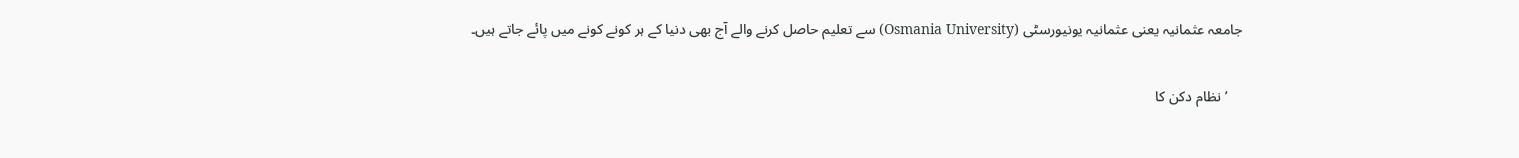جامعہ عثمانیہ یعنی عثمانیہ یونیورسٹی (Osmania University) سے تعلیم حاصل کرنے والے آج بھی دنیا کے ہر کونے کونے میں پائے جاتے ہیں۔

    ’نظام دکن کا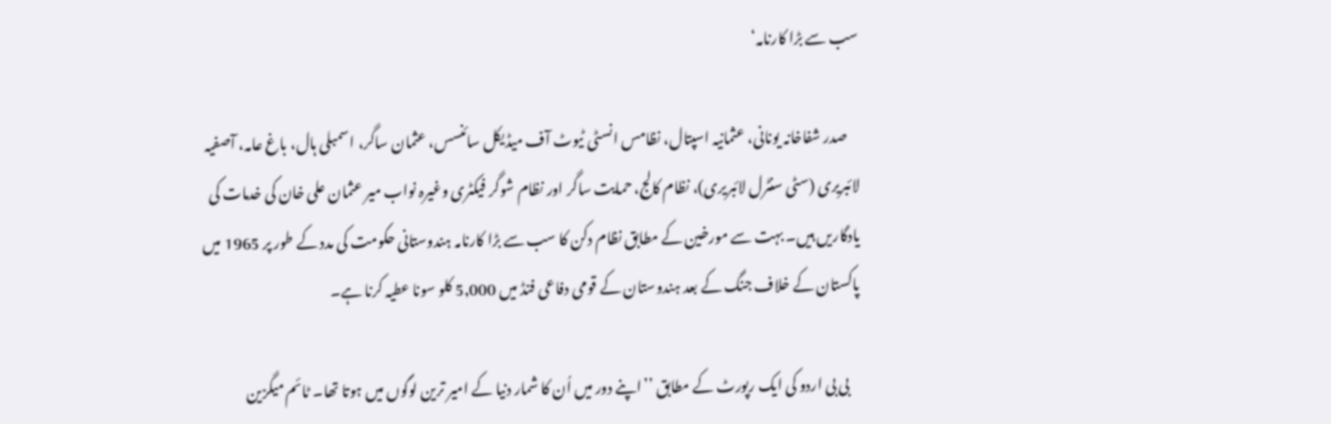سب سے بڑا کارنامہ‘

    صدر شفاخانہ یونانی، عثمانیہ اسپتال، نظامس انسٹی ٹیوٹ آف میڈیکل سائنسس، عثمان ساگر، اسمبلی ہال، باغ عامہ، آصفیہ لائبریری (سٹی سنٹرل لائبریری)، نظام کالج، حمایت ساگر اور نظام شوگر فیکٹری وغیرہ نواب میر عثمان علی خان کی خدمات کی یادگاریں ہیں۔ بہت سے مورخین کے مطابق نظام دکن کا سب سے بڑا کارنامہ ہندوستانی حکومت کی مدد کے طور پر 1965 میں پاکستان کے خلاف جنگ کے بعد ہندوستان کے قومی دفاعی فنڈ میں 5,000 کلو سونا عطیہ کرنا ہے۔

    بی بی اردو کی ایک رپورٹ کے مطابق ’’اپنے دور میں اُن کا شمار دنیا کے امیر ترین لوگوں میں ہوتا تھا۔ ٹائم میگزین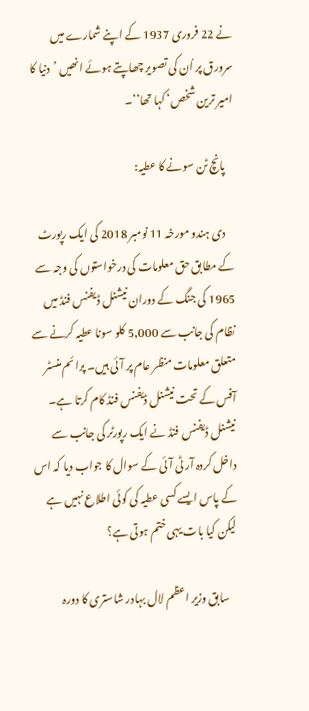نے 22 فروری 1937 کے اپنے شمارے میں سرورق پر اُن کی تصویر چھاپتے ہوئے انھیں ’دنیا کا امیر ترین شخص‘ کہا تھا‘‘۔

    پانچ ٹن سونے کا عطیہ:

    دی ہندو مورخہ 11 نومبر 2018 کی ایک رپورٹ کے مطابق حق معلومات کی درخواستوں کی وجہ سے 1965 کی جنگ کے دوران نیشنل ڈیفنس فنڈ میں نظام کی جانب سے 5,000 کلو سونا عطیہ کرنے سے متعلق معلومات منظر عام پر آئی ہیں۔ پرائم منسٹر آفس کے تحت نیشنل ڈیفنس فنڈ کام کرتا ہے۔ نیشنل ڈیفنس فنڈ نے ایک رپورٹر کی جانب سے داخل کردہ آر ٹی آئی کے سوال کا جواب دیا کہ اس کے پاس ایسے کسی عطیہ کی کوئی اطلاع نہیں ہے لیکن کیا بات یہی ختم ہوتی ہے؟

    سابق وزیر اعظم لال بہادر شاستری کا دورہ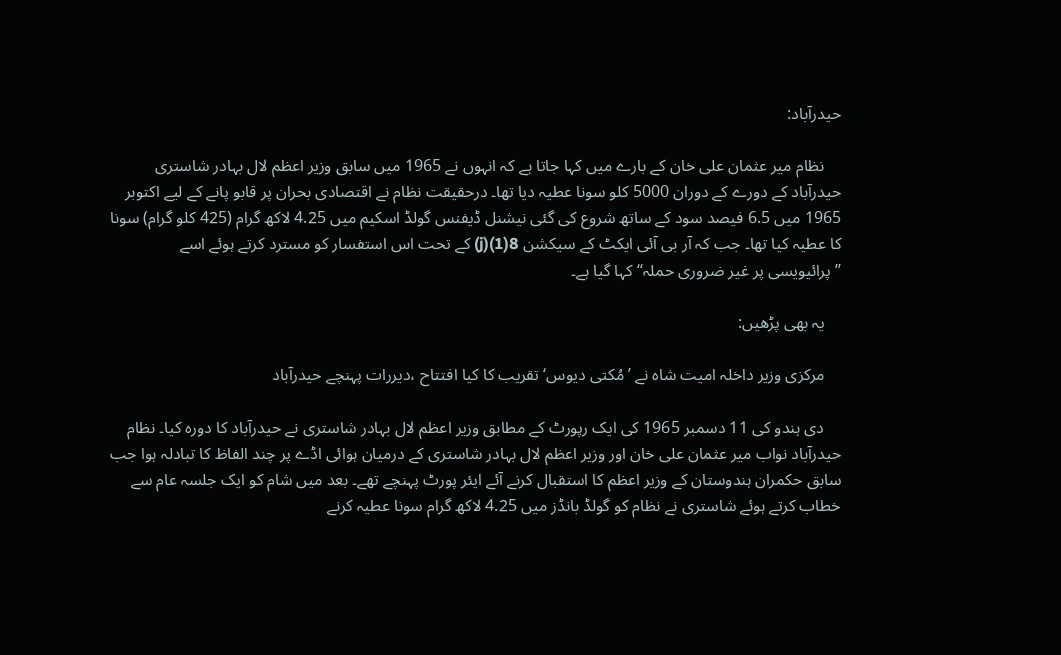حیدرآباد:

    نظام میر عثمان علی خان کے بارے میں کہا جاتا ہے کہ انہوں نے 1965 میں سابق وزیر اعظم لال بہادر شاستری حیدرآباد کے دورے کے دوران 5000 کلو سونا عطیہ دیا تھا۔ درحقیقت نظام نے اقتصادی بحران پر قابو پانے کے لیے اکتوبر 1965 میں 6.5 فیصد سود کے ساتھ شروع کی گئی نیشنل ڈیفنس گولڈ اسکیم میں 4.25 لاکھ گرام (425 کلو گرام) سونا کا عطیہ کیا تھا۔ جب کہ آر بی آئی ایکٹ کے سیکشن 8(1)(j) کے تحت اس استفسار کو مسترد کرتے ہوئے اسے ’’پرائیویسی پر غیر ضروری حملہ‘‘ کہا گیا ہے۔

    یہ بھی پڑھیں:

    مرکزی وزیر داخلہ امیت شاہ نے ’مُکتی دیوس‘ تقریب کا کیا افتتاح ،دیررات پہنچے حیدرآباد

    دی ہندو کی 11 دسمبر 1965 کی ایک رپورٹ کے مطابق وزیر اعظم لال بہادر شاستری نے حیدرآباد کا دورہ کیا۔ نظام حیدرآباد نواب میر عثمان علی خان اور وزیر اعظم لال بہادر شاستری کے درمیان ہوائی اڈے پر چند الفاظ کا تبادلہ ہوا جب سابق حکمران ہندوستان کے وزیر اعظم کا استقبال کرنے آئے ایئر پورٹ پہنچے تھے۔ بعد میں شام کو ایک جلسہ عام سے خطاب کرتے ہوئے شاستری نے نظام کو گولڈ بانڈز میں 4.25 لاکھ گرام سونا عطیہ کرنے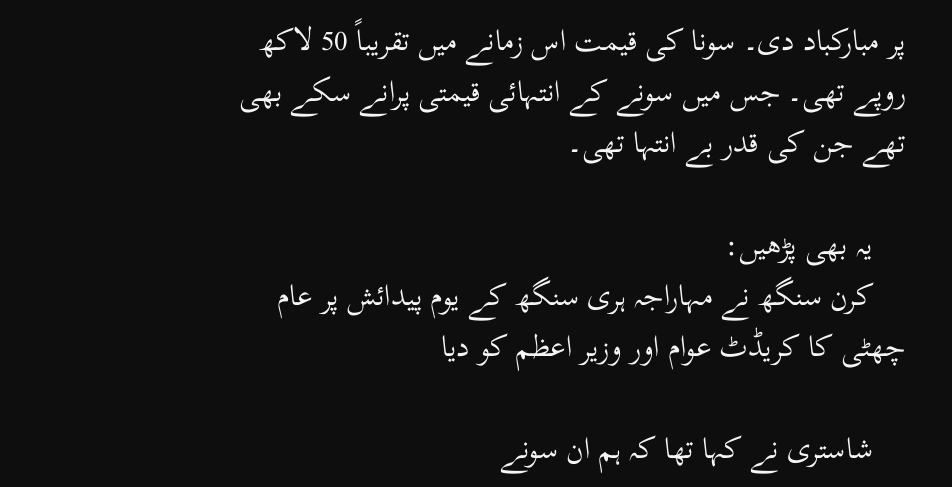پر مبارکباد دی۔ سونا کی قیمت اس زمانے میں تقریباً 50 لاکھ روپے تھی۔ جس میں سونے کے انتہائی قیمتی پرانے سکے بھی تھے جن کی قدر بے انتہا تھی۔

    یہ بھی پڑھیں:
    کرن سنگھ نے مہاراجہ ہری سنگھ کے یوم پیدائش پر عام چھٹی کا کریڈٹ عوام اور وزیر اعظم کو دیا

    شاستری نے کہا تھا کہ ہم ان سونے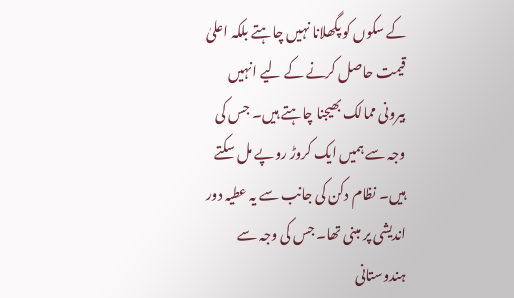کے سکوں کو پگھلانا نہیں چاہتے بلکہ اعلیٰ قیمت حاصل کرنے کے لیے انہیں بیرونی ممالک بھیجنا چاہتے ہیں۔ جس کی وجہ سے ہمیں ایک کروڑ روپے مل سکتے ہیں۔ نظام دکن کی جانب سے یہ عطیہ دور اندیشی پر مبنی تھا۔ جس کی وجہ سے ہندوستانی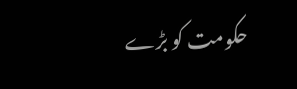حکومت کو بڑے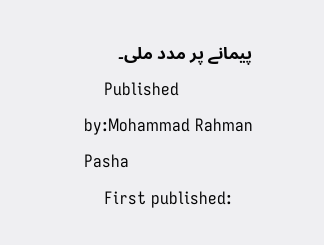پیمانے پر مدد ملی۔
    Published by:Mohammad Rahman Pasha
    First published: